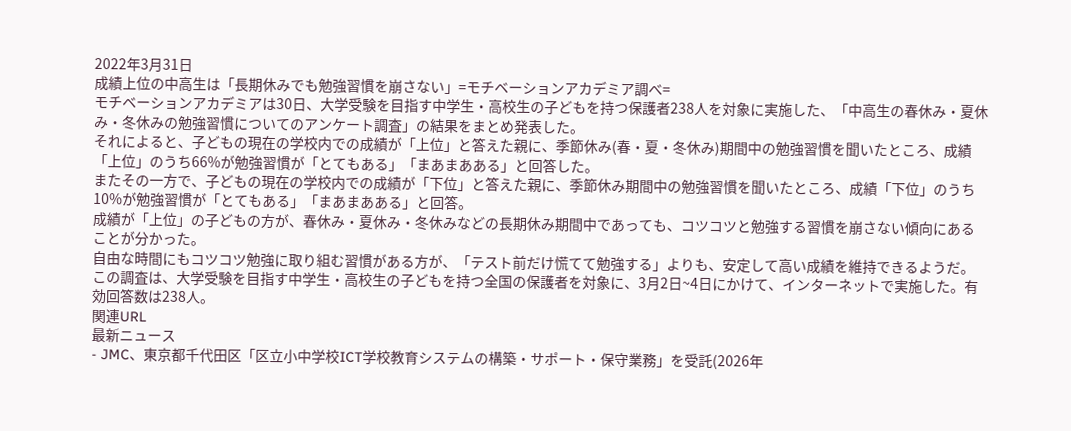2022年3月31日
成績上位の中高生は「長期休みでも勉強習慣を崩さない」=モチベーションアカデミア調べ=
モチベーションアカデミアは30日、大学受験を目指す中学生・高校生の子どもを持つ保護者238人を対象に実施した、「中高生の春休み・夏休み・冬休みの勉強習慣についてのアンケート調査」の結果をまとめ発表した。
それによると、子どもの現在の学校内での成績が「上位」と答えた親に、季節休み(春・夏・冬休み)期間中の勉強習慣を聞いたところ、成績「上位」のうち66%が勉強習慣が「とてもある」「まあまあある」と回答した。
またその一方で、子どもの現在の学校内での成績が「下位」と答えた親に、季節休み期間中の勉強習慣を聞いたところ、成績「下位」のうち10%が勉強習慣が「とてもある」「まあまあある」と回答。
成績が「上位」の子どもの方が、春休み・夏休み・冬休みなどの長期休み期間中であっても、コツコツと勉強する習慣を崩さない傾向にあることが分かった。
自由な時間にもコツコツ勉強に取り組む習慣がある方が、「テスト前だけ慌てて勉強する」よりも、安定して高い成績を維持できるようだ。
この調査は、大学受験を目指す中学生・高校生の子どもを持つ全国の保護者を対象に、3月2日~4日にかけて、インターネットで実施した。有効回答数は238人。
関連URL
最新ニュース
- JMC、東京都千代田区「区立小中学校ICT学校教育システムの構築・サポート・保守業務」を受託(2026年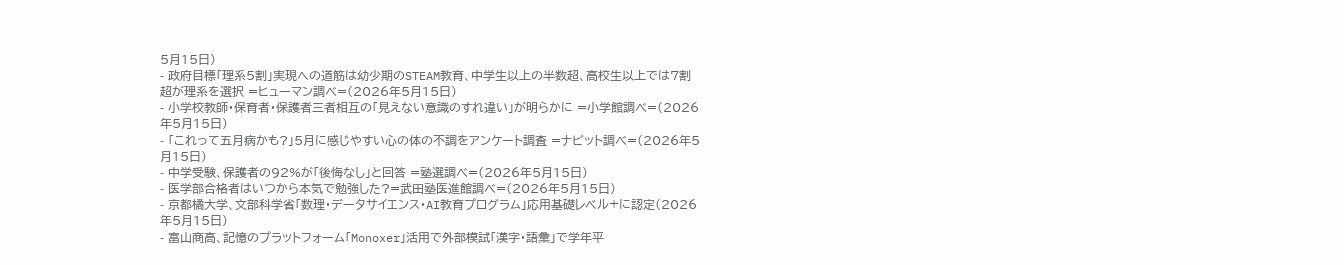5月15日)
- 政府目標「理系5割」実現への道筋は幼少期のSTEAM教育、中学生以上の半数超、高校生以上では7割超が理系を選択 =ヒューマン調べ=(2026年5月15日)
- 小学校教師・保育者・保護者三者相互の「見えない意識のすれ違い」が明らかに =小学館調べ=(2026年5月15日)
- 「これって五月病かも?」5月に感じやすい心の体の不調をアンケート調査 =ナビット調べ=(2026年5月15日)
- 中学受験、保護者の92%が「後悔なし」と回答 =塾選調べ=(2026年5月15日)
- 医学部合格者はいつから本気で勉強した?=武田塾医進館調べ=(2026年5月15日)
- 京都橘大学、文部科学省「数理・データサイエンス・AI教育プログラム」応用基礎レベル+に認定(2026年5月15日)
- 富山商高、記憶のプラットフォーム「Monoxer」活用で外部模試「漢字・語彙」で学年平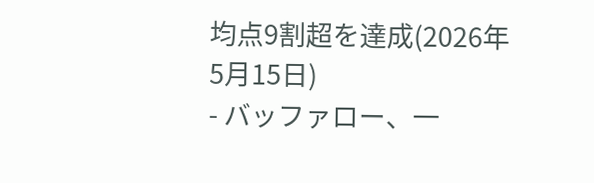均点9割超を達成(2026年5月15日)
- バッファロー、一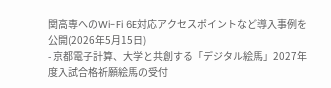関高専へのWi-Fi 6E対応アクセスポイントなど導入事例を公開(2026年5月15日)
- 京都電子計算、大学と共創する「デジタル絵馬」2027年度入試合格祈願絵馬の受付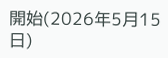開始(2026年5月15日)